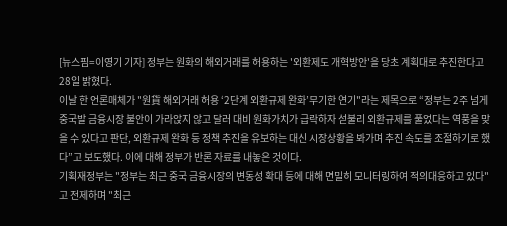[뉴스핌=이영기 기자] 정부는 원화의 해외거래를 허용하는 '외환제도 개혁방안'을 당초 계획대로 추진한다고 28일 밝혔다.
이날 한 언론매체가 "원貨 해외거래 허용 ‘2단계 외환규제 완화’무기한 연기"라는 제목으로 “정부는 2주 넘게 중국발 금융시장 불안이 가라앉지 않고 달러 대비 원화가치가 급락하자 섣불리 외환규제를 풀었다는 역풍을 맞을 수 있다고 판단, 외환규제 완화 등 정책 추진을 유보하는 대신 시장상황을 봐가며 추진 속도를 조절하기로 했다”고 보도했다. 이에 대해 정부가 반론 자료를 내놓은 것이다.
기획재정부는 "정부는 최근 중국 금융시장의 변동성 확대 등에 대해 면밀히 모니터링하여 적의대응하고 있다"고 전제하며 "최근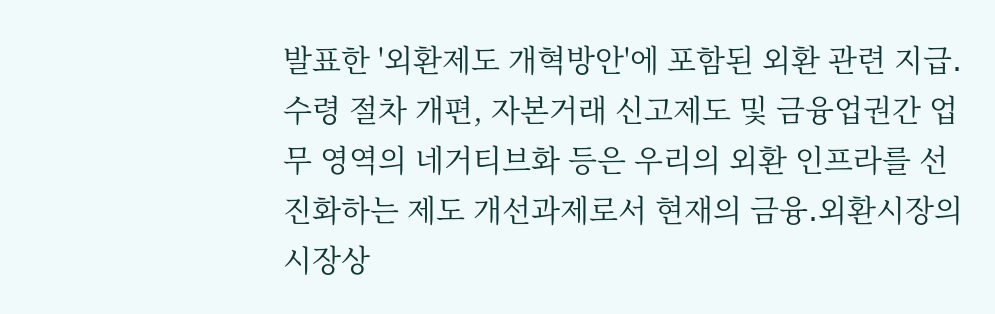발표한 '외환제도 개혁방안'에 포함된 외환 관련 지급․수령 절차 개편, 자본거래 신고제도 및 금융업권간 업무 영역의 네거티브화 등은 우리의 외환 인프라를 선진화하는 제도 개선과제로서 현재의 금융․외환시장의 시장상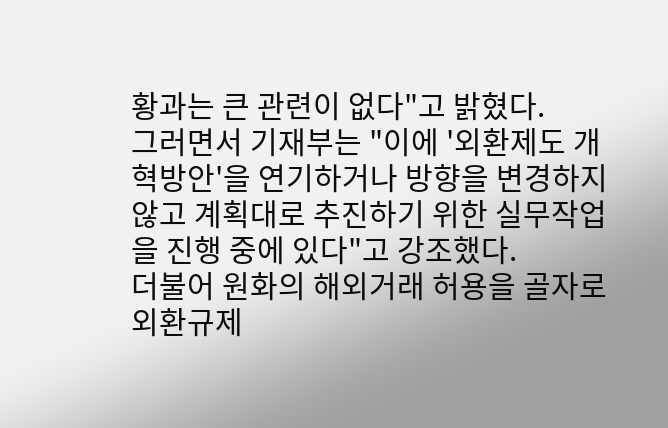황과는 큰 관련이 없다"고 밝혔다.
그러면서 기재부는 "이에 '외환제도 개혁방안'을 연기하거나 방향을 변경하지 않고 계획대로 추진하기 위한 실무작업을 진행 중에 있다"고 강조했다.
더불어 원화의 해외거래 허용을 골자로 외환규제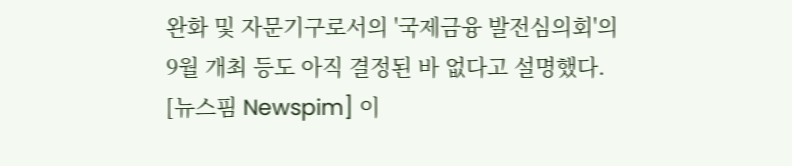완화 및 자문기구로서의 '국제금융 발전심의회'의 9월 개최 등도 아직 결정된 바 없다고 설명했다.
[뉴스핌 Newspim] 이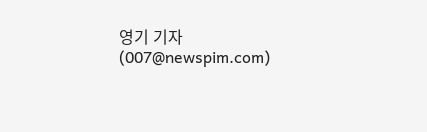영기 기자 (007@newspim.com)